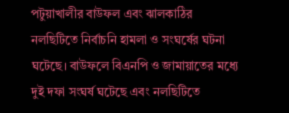পটুয়াখালীর বাউফল এবং ঝালকাঠির নলছিটিতে নির্বাচনি হামলা ও সংঘর্ষের ঘটনা ঘটেছে। বাউফলে বিএনপি ও জামায়াতের মধ্যে দুই দফা সংঘর্ষ ঘটেছে এবং নলছিটিতে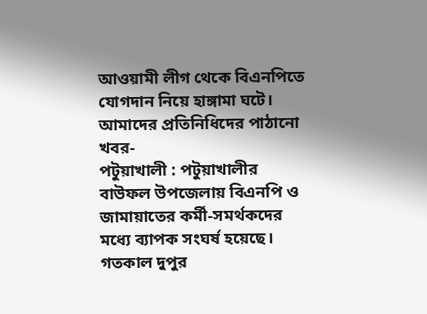আওয়ামী লীগ থেকে বিএনপিতে যোগদান নিয়ে হাঙ্গামা ঘটে। আমাদের প্রতিনিধিদের পাঠানো খবর-
পটুয়াখালী : পটুয়াখালীর বাউফল উপজেলায় বিএনপি ও জামায়াতের কর্মী-সমর্থকদের মধ্যে ব্যাপক সংঘর্ষ হয়েছে। গতকাল দুপুর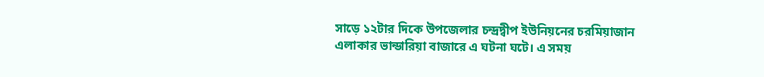সাড়ে ১২টার দিকে উপজেলার চন্দ্রদ্বীপ ইউনিয়নের চরমিয়াজান এলাকার ভান্ডারিয়া বাজারে এ ঘটনা ঘটে। এ সময়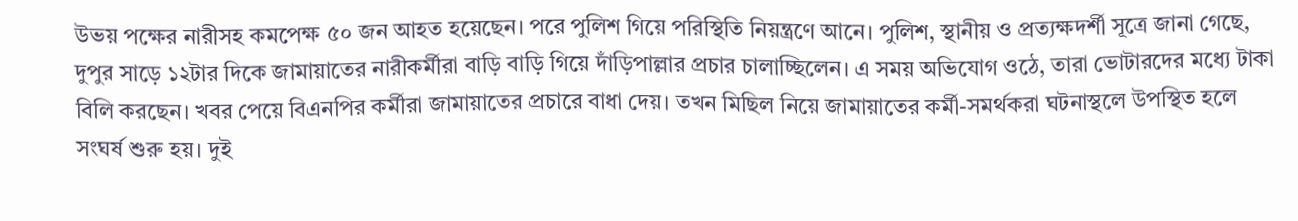উভয় পক্ষের নারীসহ কমপেক্ষ ৫০ জন আহত হয়েছেন। পরে পুলিশ গিয়ে পরিস্থিতি নিয়ন্ত্রণে আনে। পুলিশ, স্থানীয় ও প্রত্যক্ষদর্শী সূত্রে জানা গেছে, দুপুর সাড়ে ১২টার দিকে জামায়াতের নারীকর্মীরা বাড়ি বাড়ি গিয়ে দাঁড়িপাল্লার প্রচার চালাচ্ছিলেন। এ সময় অভিযোগ ওঠে, তারা ভোটারদের মধ্যে টাকা বিলি করছেন। খবর পেয়ে বিএনপির কর্মীরা জামায়াতের প্রচারে বাধা দেয়। তখন মিছিল নিয়ে জামায়াতের কর্মী-সমর্থকরা ঘটনাস্থলে উপস্থিত হলে সংঘর্ষ শুরু হয়। দুই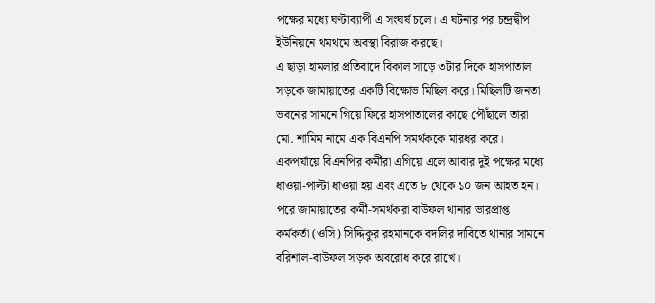পক্ষের মধ্যে ঘণ্টাব্যাপী এ সংঘর্ষ চলে। এ ঘটনার পর চন্দ্রদ্বীপ ইউনিয়নে থমথমে অবস্থা বিরাজ করছে।
এ ছাড়া হামলার প্রতিবাদে বিকাল সাড়ে ৩টার দিকে হাসপাতাল সড়কে জামায়াতের একটি বিক্ষোভ মিছিল করে। মিছিলটি জনতা ভবনের সামনে গিয়ে ফিরে হাসপাতালের কাছে পৌঁছালে তারা মো. শামিম নামে এক বিএনপি সমর্থককে মারধর করে। একপর্যায়ে বিএনপির কর্মীরা এগিয়ে এলে আবার দুই পক্ষের মধ্যে ধাওয়া-পাল্টা ধাওয়া হয় এবং এতে ৮ থেকে ১০ জন আহত হন। পরে জামায়াতের কর্মী-সমর্থকরা বাউফল থানার ভারপ্রাপ্ত কর্মকর্তা (ওসি) সিদ্দিকুর রহমানকে বদলির দাবিতে থানার সামনে বরিশাল-বাউফল সড়ক অবরোধ করে রাখে।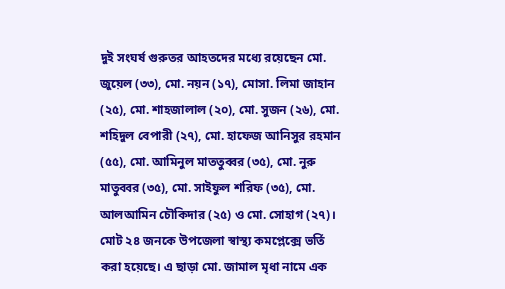দুই সংঘর্ষ গুরুতর আহতদের মধ্যে রয়েছেন মো. জুয়েল (৩৩), মো. নয়ন (১৭), মোসা. লিমা জাহান (২৫), মো. শাহজালাল (২০), মো. সুজন (২৬), মো. শহিদুল বেপারী (২৭), মো. হাফেজ আনিসুর রহমান (৫৫), মো. আমিনুল মাততুব্বর (৩৫), মো. নুরু মাতুব্বর (৩৫), মো. সাইফুল শরিফ (৩৫), মো. আলআমিন চৌকিদার (২৫) ও মো. সোহাগ (২৭)। মোট ২৪ জনকে উপজেলা স্বাস্থ্য কমপ্লেক্সে ভর্তি করা হয়েছে। এ ছাড়া মো. জামাল মৃধা নামে এক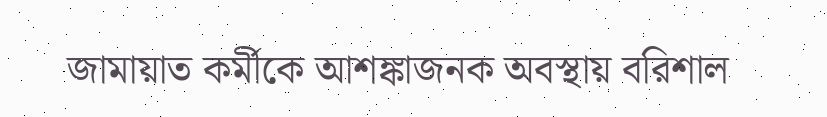জামায়াত কর্মীকে আশঙ্কাজনক অবস্থায় বরিশাল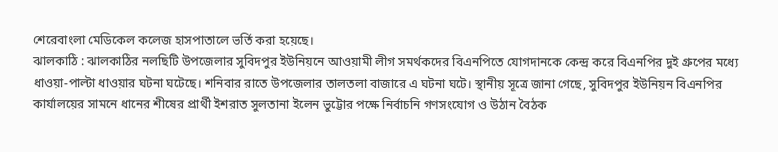শেরেবাংলা মেডিকেল কলেজ হাসপাতালে ভর্তি করা হয়েছে।
ঝালকাঠি : ঝালকাঠির নলছিটি উপজেলার সুবিদপুর ইউনিয়নে আওয়ামী লীগ সমর্থকদের বিএনপিতে যোগদানকে কেন্দ্র করে বিএনপির দুই গ্রুপের মধ্যে ধাওয়া-পাল্টা ধাওয়ার ঘটনা ঘটেছে। শনিবার রাতে উপজেলার তালতলা বাজারে এ ঘটনা ঘটে। স্থানীয় সূত্রে জানা গেছে, সুবিদপুর ইউনিয়ন বিএনপির কার্যালয়ের সামনে ধানের শীষের প্রার্থী ইশরাত সুলতানা ইলেন ভুট্টোর পক্ষে নির্বাচনি গণসংযোগ ও উঠান বৈঠক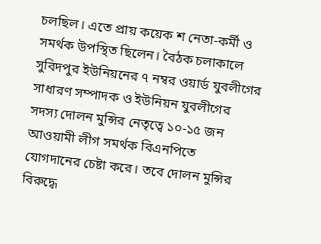চলছিল। এতে প্রায় কয়েক শ নেতা-কর্মী ও সমর্থক উপস্থিত ছিলেন। বৈঠক চলাকালে সুবিদপুর ইউনিয়নের ৭ নম্বর ওয়ার্ড যুবলীগের সাধারণ সম্পাদক ও ইউনিয়ন যুবলীগের সদস্য দোলন মুন্সির নেতৃত্বে ১০-১৫ জন আওয়ামী লীগ সমর্থক বিএনপিতে যোগদানের চেষ্টা করে। তবে দোলন মুন্সির বিরুদ্ধে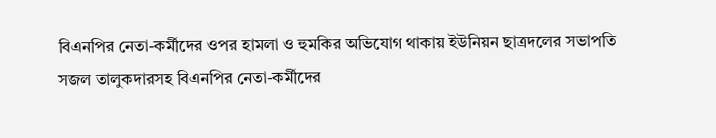বিএনপির নেতা-কর্মীদের ওপর হামলা ও হুমকির অভিযোগ থাকায় ইউনিয়ন ছাত্রদলের সভাপতি সজল তালুকদারসহ বিএনপির নেতা-কর্মীদের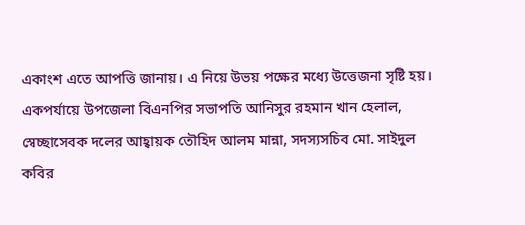একাংশ এতে আপত্তি জানায়। এ নিয়ে উভয় পক্ষের মধ্যে উত্তেজনা সৃষ্টি হয়। একপর্যায়ে উপজেলা বিএনপির সভাপতি আনিসুর রহমান খান হেলাল, স্বেচ্ছাসেবক দলের আহ্বায়ক তৌহিদ আলম মান্না, সদস্যসচিব মো. সাইদুল কবির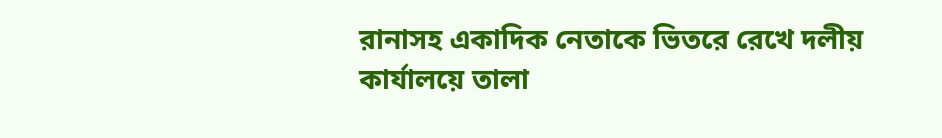রানাসহ একাদিক নেতাকে ভিতরে রেখে দলীয় কার্যালয়ে তালা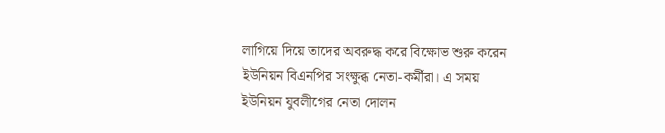লাগিয়ে দিয়ে তাদের অবরুদ্ধ করে বিক্ষোভ শুরু করেন ইউনিয়ন বিএনপির সংক্ষুব্ধ নেতা-কর্মীরা। এ সময় ইউনিয়ন যুবলীগের নেতা দোলন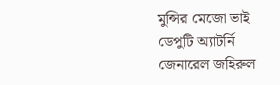মুন্সির মেজো ভাই ডেপুটি অ্যাটর্নি জেনারেল জহিরুল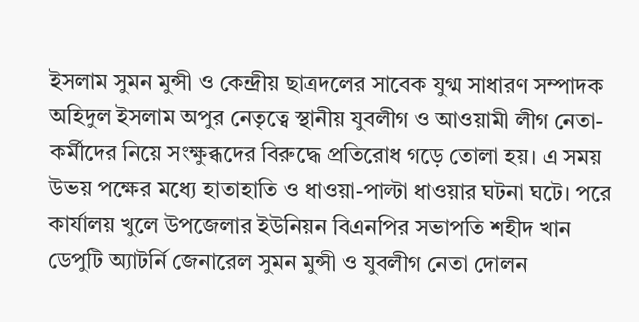ইসলাম সুমন মুন্সী ও কেন্দ্রীয় ছাত্রদলের সাবেক যুগ্ম সাধারণ সম্পাদক অহিদুল ইসলাম অপুর নেতৃত্বে স্থানীয় যুবলীগ ও আওয়ামী লীগ নেতা-কর্মীদের নিয়ে সংক্ষুব্ধদের বিরুদ্ধে প্রতিরোধ গড়ে তোলা হয়। এ সময় উভয় পক্ষের মধ্যে হাতাহাতি ও ধাওয়া-পাল্টা ধাওয়ার ঘটনা ঘটে। পরে কার্যালয় খুলে উপজেলার ইউনিয়ন বিএনপির সভাপতি শহীদ খান ডেপুটি অ্যাটর্নি জেনারেল সুমন মুন্সী ও যুবলীগ নেতা দোলন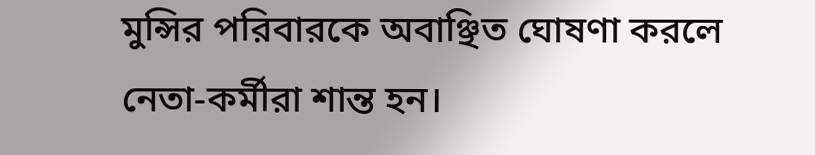মুন্সির পরিবারকে অবাঞ্ছিত ঘোষণা করলে নেতা-কর্মীরা শান্ত হন।